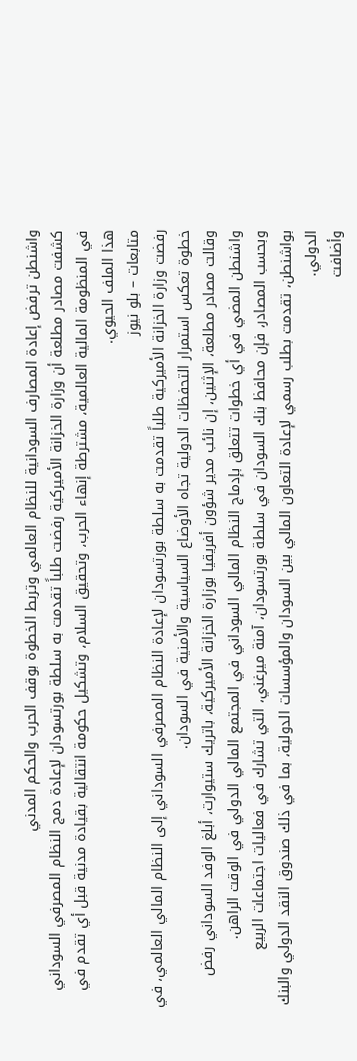واشنطن ترفض إعادة المصارف السودانية للنظام العالمي وتربط الخطوة بوقف الحرب والحكم المدني
كشفت مصادر مطلعة أن وزارة الخزانة الأميركية رفضت طلباً تقدمت به سلطة بورتسودان لإعادة دمج النظام المصرفي السوداني في المنظومة المالية العالمية، مشترطة إنهاء الحرب، وتحقيق السلام، وتشكيل حكومة انتقالية بقيادة مدنية قبل أي تقدم في هذا الملف الحيوي.
متابعات – بلو نيوز
رفضت وزارة الخزانة الأميركية طلباً تقدمت به سلطة بورتسودان لإعادة النظام المصرفي السوداني إلى النظام المالي العالمي، في خطوة تعكس استمرار التحفظات الدولية تجاه الأوضاع السياسية والأمنية في السودان.
وقالت مصادر مطلعة، الإثنين، إن نائب مدير شؤون أفريقيا بوزارة الخزانة الأميركية، باتريك ستيوارت، أبلغ الوفد السوداني رفض واشنطن المضي في أي خطوات تتعلق بإدماج النظام المالي السوداني في المجتمع المالي الدولي في الوقت الراهن.
وبحسب المصادر، فإن محافظ بنك السودان في سلطة بورتسودان، آمنة ميرغني، التي تشارك في فعاليات اجتماعات الربيع بواشنطن، تقدمت بطلب رسمي لإعادة التعاون المالي بين السودان والمؤسسات الدولية، بما في ذلك صندوق النقد الدولي والبنك الدولي.
وأضافت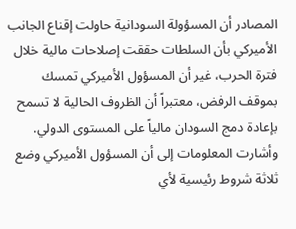المصادر أن المسؤولة السودانية حاولت إقناع الجانب الأميركي بأن السلطات حققت إصلاحات مالية خلال فترة الحرب، غير أن المسؤول الأميركي تمسك بموقف الرفض، معتبراً أن الظروف الحالية لا تسمح بإعادة دمج السودان مالياً على المستوى الدولي.
وأشارت المعلومات إلى أن المسؤول الأميركي وضع ثلاثة شروط رئيسية لأي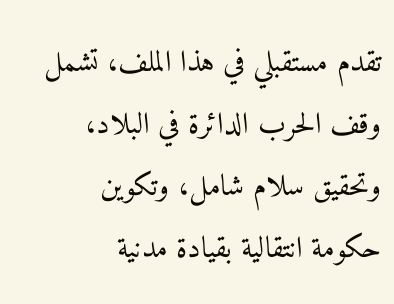تقدم مستقبلي في هذا الملف، تشمل وقف الحرب الدائرة في البلاد، وتحقيق سلام شامل، وتكوين حكومة انتقالية بقيادة مدنية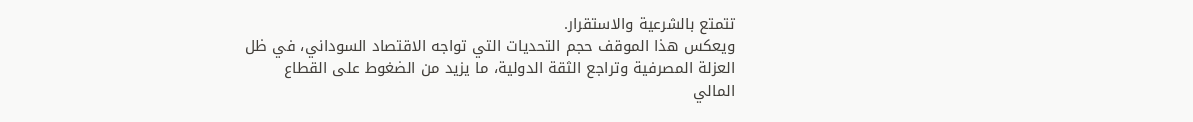تتمتع بالشرعية والاستقرار.
ويعكس هذا الموقف حجم التحديات التي تواجه الاقتصاد السوداني، في ظل العزلة المصرفية وتراجع الثقة الدولية، ما يزيد من الضغوط على القطاع المالي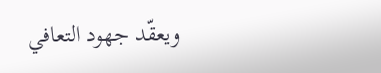ويعقّد جهود التعافي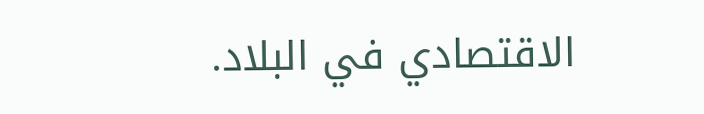الاقتصادي في البلاد.